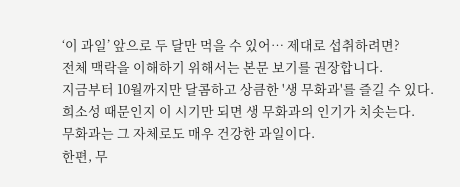‘이 과일’ 앞으로 두 달만 먹을 수 있어… 제대로 섭취하려면?
전체 맥락을 이해하기 위해서는 본문 보기를 권장합니다.
지금부터 10월까지만 달콤하고 상큼한 '생 무화과'를 즐길 수 있다.
희소성 때문인지 이 시기만 되면 생 무화과의 인기가 치솟는다.
무화과는 그 자체로도 매우 건강한 과일이다.
한편, 무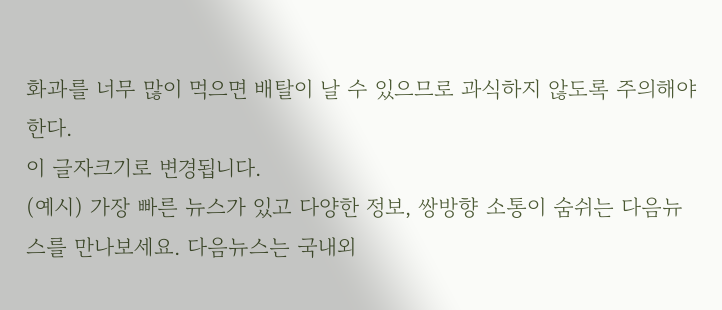화과를 너무 많이 먹으면 배탈이 날 수 있으므로 과식하지 않도록 주의해야 한다.
이 글자크기로 변경됩니다.
(예시) 가장 빠른 뉴스가 있고 다양한 정보, 쌍방향 소통이 숨쉬는 다음뉴스를 만나보세요. 다음뉴스는 국내외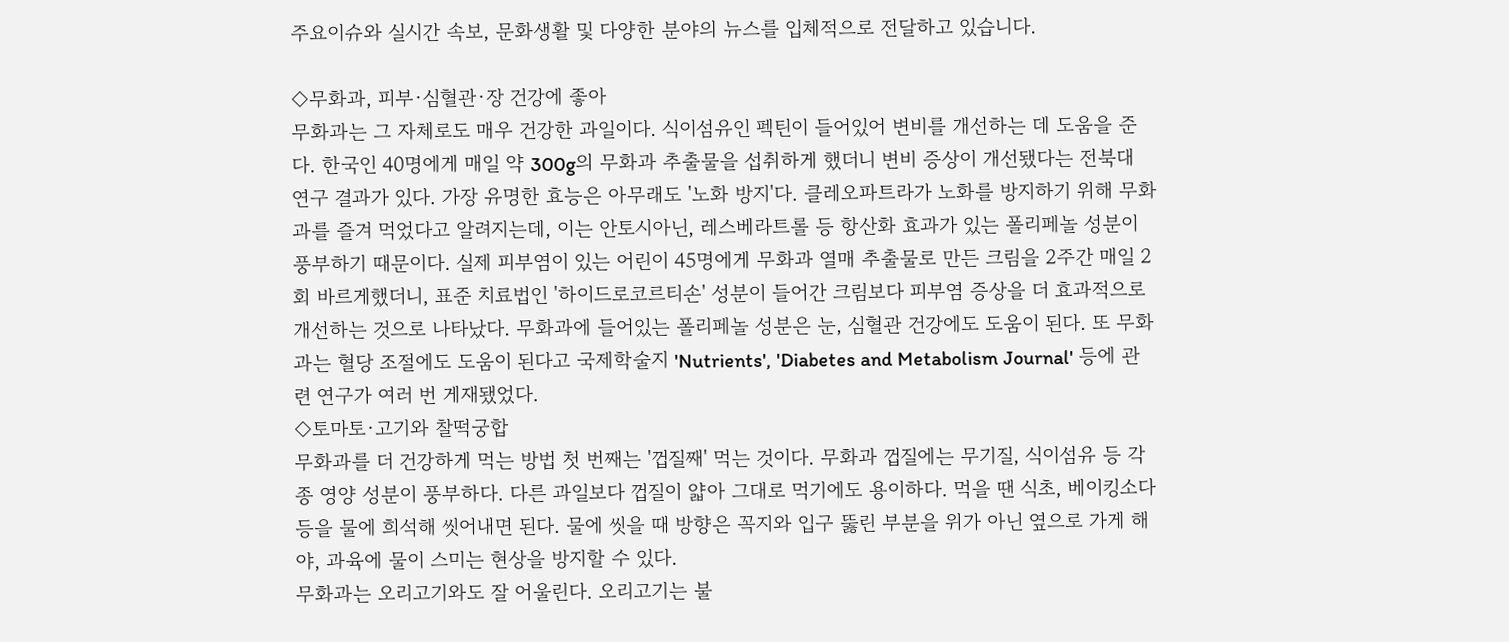주요이슈와 실시간 속보, 문화생활 및 다양한 분야의 뉴스를 입체적으로 전달하고 있습니다.

◇무화과, 피부·심혈관·장 건강에 좋아
무화과는 그 자체로도 매우 건강한 과일이다. 식이섬유인 펙틴이 들어있어 변비를 개선하는 데 도움을 준다. 한국인 40명에게 매일 약 300g의 무화과 추출물을 섭취하게 했더니 변비 증상이 개선됐다는 전북대 연구 결과가 있다. 가장 유명한 효능은 아무래도 '노화 방지'다. 클레오파트라가 노화를 방지하기 위해 무화과를 즐겨 먹었다고 알려지는데, 이는 안토시아닌, 레스베라트롤 등 항산화 효과가 있는 폴리페놀 성분이 풍부하기 때문이다. 실제 피부염이 있는 어린이 45명에게 무화과 열매 추출물로 만든 크림을 2주간 매일 2회 바르게했더니, 표준 치료법인 '하이드로코르티손' 성분이 들어간 크림보다 피부염 증상을 더 효과적으로 개선하는 것으로 나타났다. 무화과에 들어있는 폴리페놀 성분은 눈, 심혈관 건강에도 도움이 된다. 또 무화과는 혈당 조절에도 도움이 된다고 국제학술지 'Nutrients', 'Diabetes and Metabolism Journal' 등에 관련 연구가 여러 번 게재됐었다.
◇토마토·고기와 찰떡궁합
무화과를 더 건강하게 먹는 방법 첫 번째는 '껍질째' 먹는 것이다. 무화과 껍질에는 무기질, 식이섬유 등 각종 영양 성분이 풍부하다. 다른 과일보다 껍질이 얇아 그대로 먹기에도 용이하다. 먹을 땐 식초, 베이킹소다 등을 물에 희석해 씻어내면 된다. 물에 씻을 때 방향은 꼭지와 입구 뚫린 부분을 위가 아닌 옆으로 가게 해야, 과육에 물이 스미는 현상을 방지할 수 있다.
무화과는 오리고기와도 잘 어울린다. 오리고기는 불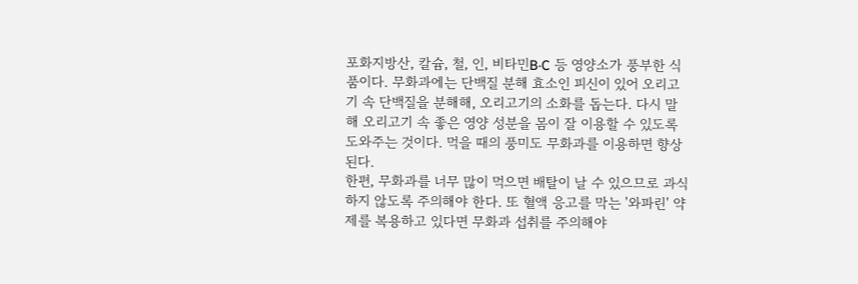포화지방산, 칼슘, 철, 인, 비타민B·C 등 영양소가 풍부한 식품이다. 무화과에는 단백질 분해 효소인 피신이 있어 오리고기 속 단백질을 분해해, 오리고기의 소화를 돕는다. 다시 말해 오리고기 속 좋은 영양 성분을 몸이 잘 이용할 수 있도록 도와주는 것이다. 먹을 때의 풍미도 무화과를 이용하면 향상된다.
한편, 무화과를 너무 많이 먹으면 배탈이 날 수 있으므로 과식하지 않도록 주의해야 한다. 또 혈액 응고를 막는 '와파린' 약제를 복용하고 있다면 무화과 섭취를 주의해야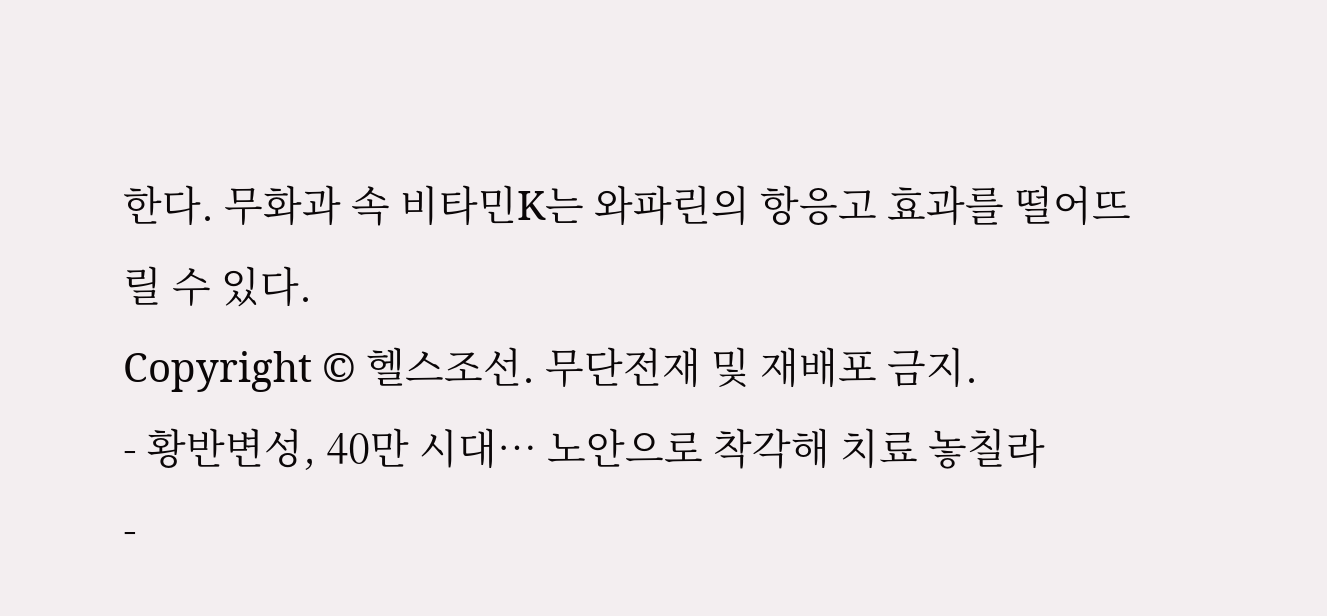한다. 무화과 속 비타민K는 와파린의 항응고 효과를 떨어뜨릴 수 있다.
Copyright © 헬스조선. 무단전재 및 재배포 금지.
- 황반변성, 40만 시대… 노안으로 착각해 치료 놓칠라
-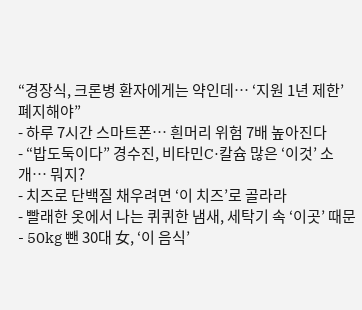“경장식, 크론병 환자에게는 약인데… ‘지원 1년 제한’ 폐지해야”
- 하루 7시간 스마트폰… 흰머리 위험 7배 높아진다
- “밥도둑이다” 경수진, 비타민C·칼슘 많은 ‘이것’ 소개… 뭐지?
- 치즈로 단백질 채우려면 ‘이 치즈’로 골라라
- 빨래한 옷에서 나는 퀴퀴한 냄새, 세탁기 속 ‘이곳’ 때문
- 50kg 뺀 30대 女, ‘이 음식’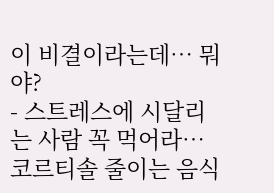이 비결이라는데… 뭐야?
- 스트레스에 시달리는 사람 꼭 먹어라… 코르티솔 줄이는 음식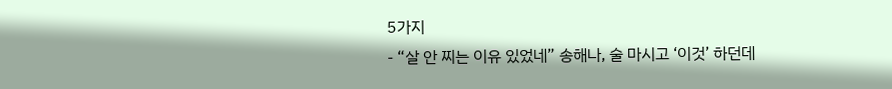5가지
- “살 안 찌는 이유 있었네” 송해나, 술 마시고 ‘이것’ 하던데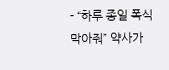- “하루 종일 폭식 막아줘” 약사가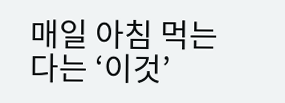매일 아침 먹는다는 ‘이것’